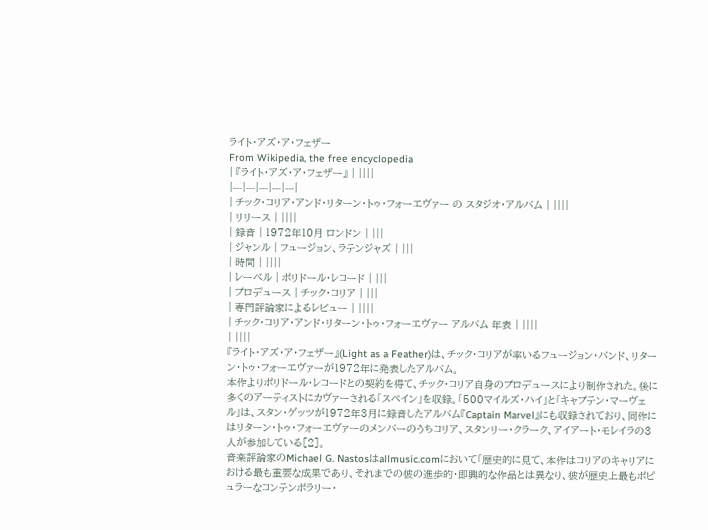ライト・アズ・ア・フェザー
From Wikipedia, the free encyclopedia
| 『ライト・アズ・ア・フェザー』 | ||||
|---|---|---|---|---|
| チック・コリア・アンド・リターン・トゥ・フォーエヴァー の スタジオ・アルバム | ||||
| リリース | ||||
| 録音 | 1972年10月 ロンドン | |||
| ジャンル | フュージョン、ラテンジャズ | |||
| 時間 | ||||
| レーベル | ポリドール・レコード | |||
| プロデュース | チック・コリア | |||
| 専門評論家によるレビュー | ||||
| チック・コリア・アンド・リターン・トゥ・フォーエヴァー アルバム 年表 | ||||
| ||||
『ライト・アズ・ア・フェザー』(Light as a Feather)は、チック・コリアが率いるフュージョン・バンド、リターン・トゥ・フォーエヴァーが1972年に発表したアルバム。
本作よりポリドール・レコードとの契約を得て、チック・コリア自身のプロデュースにより制作された。後に多くのアーティストにカヴァーされる「スペイン」を収録。「500マイルズ・ハイ」と「キャプテン・マーヴェル」は、スタン・ゲッツが1972年3月に録音したアルバム『Captain Marvel』にも収録されており、同作にはリターン・トゥ・フォーエヴァーのメンバーのうちコリア、スタンリー・クラーク、アイアート・モレイラの3人が参加している[2]。
音楽評論家のMichael G. Nastosはallmusic.comにおいて「歴史的に見て、本作はコリアのキャリアにおける最も重要な成果であり、それまでの彼の進歩的・即興的な作品とは異なり、彼が歴史上最もポピュラーなコンテンポラリー・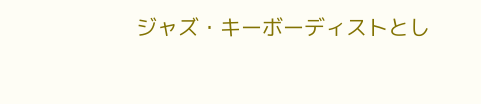ジャズ・キーボーディストとし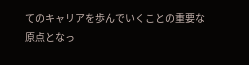てのキャリアを歩んでいくことの重要な原点となっ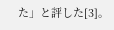た」と評した[3]。